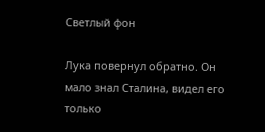Светлый фон

Лука повернул обратно. Он мало знал Сталина, видел его только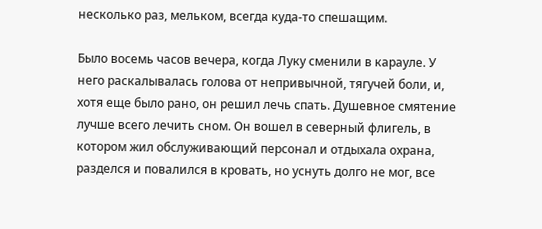несколько раз, мельком, всегда куда-то спешащим.

Было восемь часов вечера, когда Луку сменили в карауле. У него раскалывалась голова от непривычной, тягучей боли, и, хотя еще было рано, он решил лечь спать. Душевное смятение лучше всего лечить сном. Он вошел в северный флигель, в котором жил обслуживающий персонал и отдыхала охрана, разделся и повалился в кровать, но уснуть долго не мог, все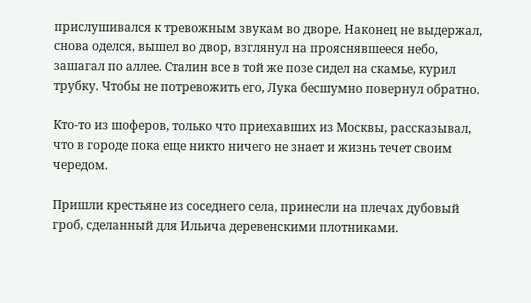прислушивался к тревожным звукам во дворе. Наконец не выдержал, снова оделся, вышел во двор, взглянул на прояснявшееся небо, зашагал по аллее. Сталин все в той же позе сидел на скамье, курил трубку. Чтобы не потревожить его, Лука бесшумно повернул обратно.

Кто-то из шоферов, только что приехавших из Москвы, рассказывал, что в городе пока еще никто ничего не знает и жизнь течет своим чередом.

Пришли крестьяне из соседнего села, принесли на плечах дубовый гроб, сделанный для Ильича деревенскими плотниками.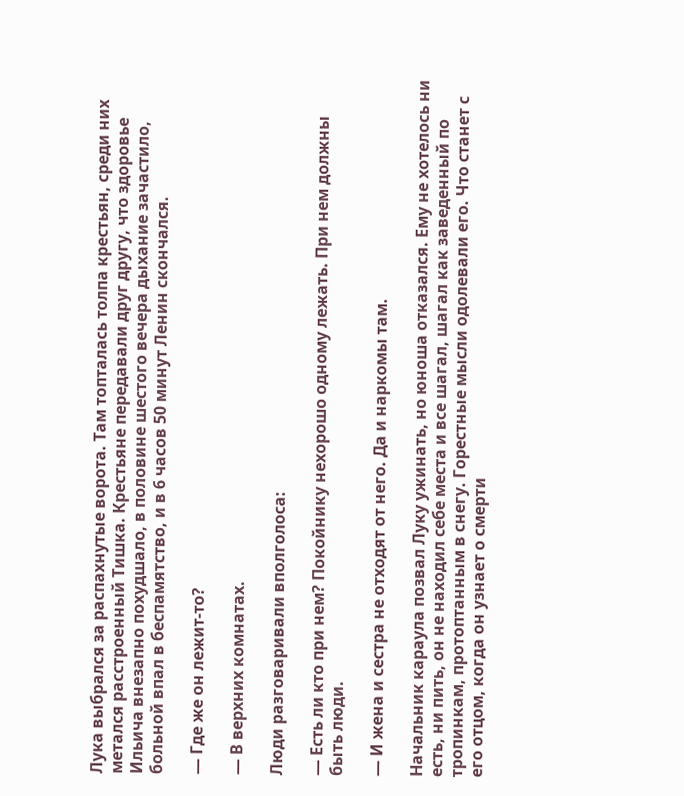Лука выбрался за распахнутые ворота. Там топталась толпа крестьян, среди них метался расстроенный Тишка. Крестьяне передавали друг другу, что здоровье Ильича внезапно похудшало, в половине шестого вечера дыхание зачастило, больной впал в беспамятство, и в 6 часов 50 минут Ленин скончался.

— Где же он лежит-то?

— В верхних комнатах.

Люди разговаривали вполголоса:

— Есть ли кто при нем? Покойнику нехорошо одному лежать. При нем должны быть люди.

— И жена и сестра не отходят от него. Да и наркомы там.

Начальник караула позвал Луку ужинать, но юноша отказался. Ему не хотелось ни есть, ни пить, он не находил себе места и все шагал, шагал как заведенный по тропинкам, протоптанным в снегу. Горестные мысли одолевали его. Что станет с его отцом, когда он узнает о смерти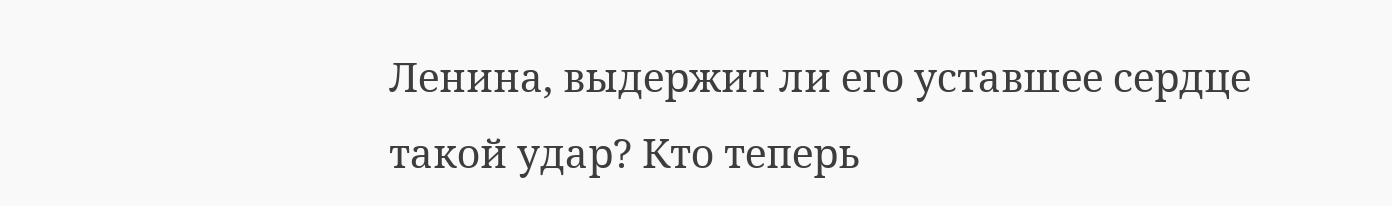Ленина, выдержит ли его уставшее сердце такой удар? Кто теперь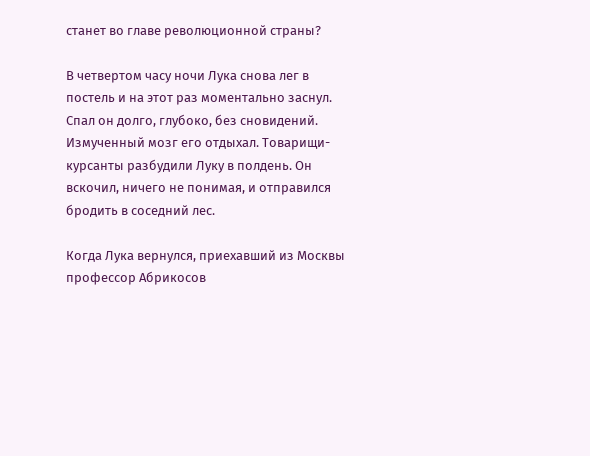станет во главе революционной страны?

В четвертом часу ночи Лука снова лег в постель и на этот раз моментально заснул. Спал он долго, глубоко, без сновидений. Измученный мозг его отдыхал. Товарищи-курсанты разбудили Луку в полдень. Он вскочил, ничего не понимая, и отправился бродить в соседний лес.

Когда Лука вернулся, приехавший из Москвы профессор Абрикосов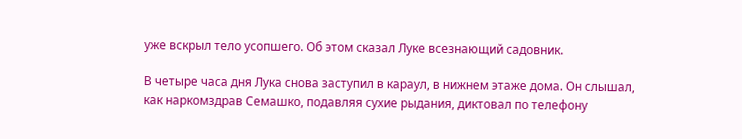уже вскрыл тело усопшего. Об этом сказал Луке всезнающий садовник.

В четыре часа дня Лука снова заступил в караул, в нижнем этаже дома. Он слышал, как наркомздрав Семашко, подавляя сухие рыдания, диктовал по телефону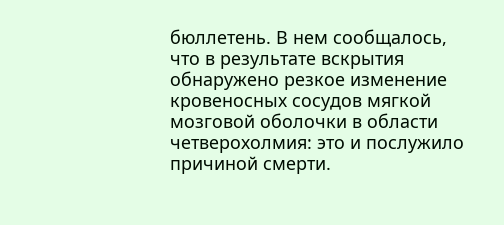бюллетень. В нем сообщалось, что в результате вскрытия обнаружено резкое изменение кровеносных сосудов мягкой мозговой оболочки в области четверохолмия: это и послужило причиной смерти.